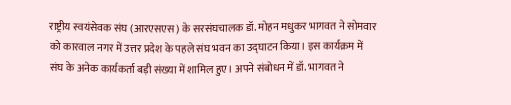राष्ट्रीय स्वयंसेवक संघ (आरएसएस) के सरसंघचालक डॉ. मोहन मधुकर भागवत ने सोमवार को कारवाल नगर में उत्तर प्रदेश के पहले संघ भवन का उद्घाटन किया। इस कार्यक्रम में संघ के अनेक कार्यकर्ता बड़ी संख्या में शामिल हुए। अपने संबोधन में डॉ. भागवत ने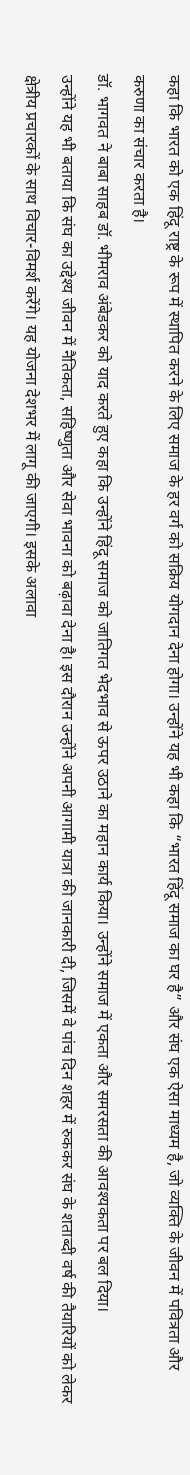कहा कि भारत को एक हिंदू राष्ट्र के रूप में स्थापित करने के लिए समाज के हर वर्ग को सक्रिय योगदान देना होगा। उन्होंने यह भी कहा कि “भारत हिंदू समाज का घर है” और संघ एक ऐसा माध्यम है, जो व्यक्ति के जीवन में पवित्रता और करुणा का संचार करता है।
डॉ. भागवत ने बाबा साहब डॉ. भीमराव अंबेडकर को याद करते हुए कहा कि उन्होंने हिंदू समाज को जातिगत भेदभाव से ऊपर उठाने का महान कार्य किया। उन्होंने समाज में एकता और समरसता की आवश्यकता पर बल दिया।
उन्होंने यह भी बताया कि संघ का उद्देश्य जीवन में नैतिकता, सहिष्णुता और सेवा भावना को बढ़ावा देना है। इस दौरान उन्होंने अपनी आगामी यात्रा की जानकारी दी, जिसमें वे पांच दिन शहर में रुककर संघ के शताब्दी वर्ष की तैयारियों को लेकर क्षेत्रीय प्रचारकों के साथ विचार-विमर्श करेंगे। यह योजना देशभर में लागू की जाएगी। इसके अलावा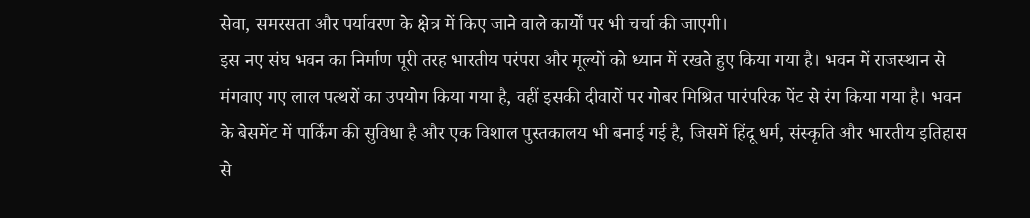सेवा, समरसता और पर्यावरण के क्षेत्र में किए जाने वाले कार्यों पर भी चर्चा की जाएगी।
इस नए संघ भवन का निर्माण पूरी तरह भारतीय परंपरा और मूल्यों को ध्यान में रखते हुए किया गया है। भवन में राजस्थान से मंगवाए गए लाल पत्थरों का उपयोग किया गया है, वहीं इसकी दीवारों पर गोबर मिश्रित पारंपरिक पेंट से रंग किया गया है। भवन के बेसमेंट में पार्किंग की सुविधा है और एक विशाल पुस्तकालय भी बनाई गई है, जिसमें हिंदू धर्म, संस्कृति और भारतीय इतिहास से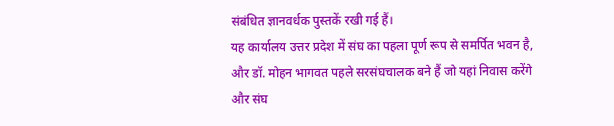संबंधित ज्ञानवर्धक पुस्तकें रखी गई हैं।
यह कार्यालय उत्तर प्रदेश में संघ का पहला पूर्ण रूप से समर्पित भवन है, और डॉ. मोहन भागवत पहले सरसंघचालक बने हैं जो यहां निवास करेंगे और संघ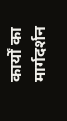कार्यों का मार्गदर्शन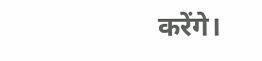करेंगे।